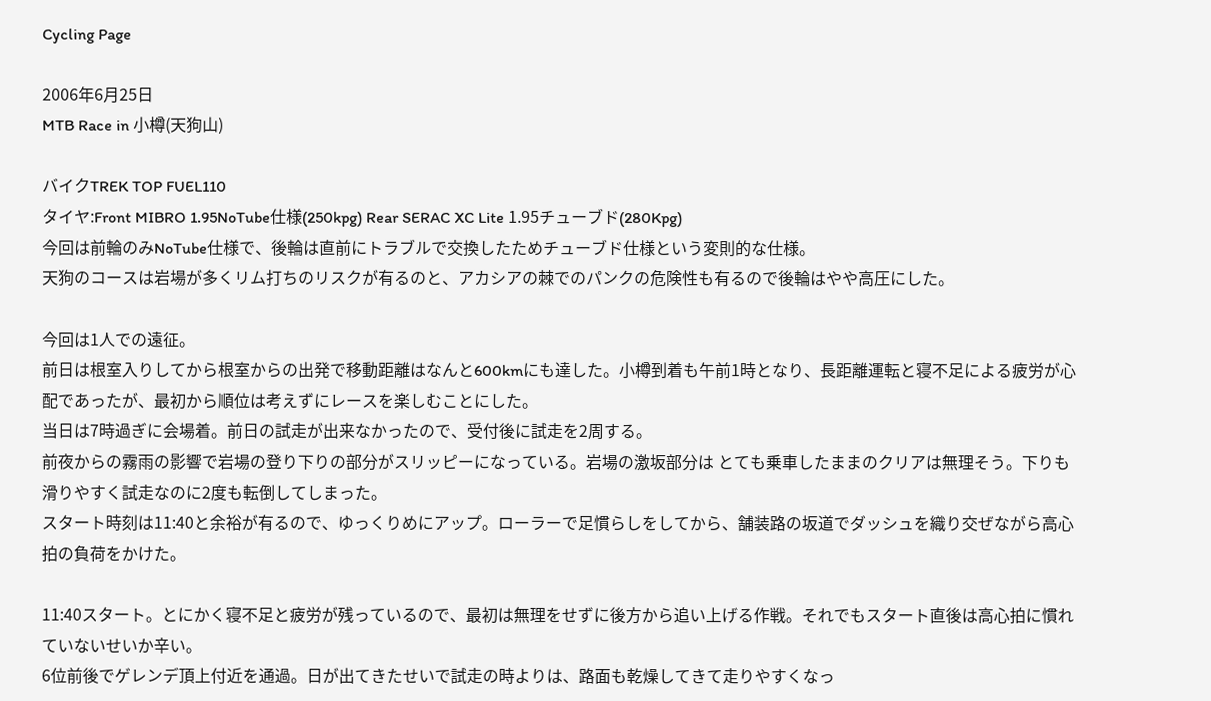Cycling Page

2006年6月25日
MTB Race in 小樽(天狗山)

バイクTREK TOP FUEL110
タイヤ:Front MIBRO 1.95NoTube仕様(250kpg) Rear SERAC XC Lite 1.95チューブド(280Kpg)
今回は前輪のみNoTube仕様で、後輪は直前にトラブルで交換したためチューブド仕様という変則的な仕様。
天狗のコースは岩場が多くリム打ちのリスクが有るのと、アカシアの棘でのパンクの危険性も有るので後輪はやや高圧にした。

今回は1人での遠征。
前日は根室入りしてから根室からの出発で移動距離はなんと600kmにも達した。小樽到着も午前1時となり、長距離運転と寝不足による疲労が心配であったが、最初から順位は考えずにレースを楽しむことにした。
当日は7時過ぎに会場着。前日の試走が出来なかったので、受付後に試走を2周する。
前夜からの霧雨の影響で岩場の登り下りの部分がスリッピーになっている。岩場の激坂部分は とても乗車したままのクリアは無理そう。下りも滑りやすく試走なのに2度も転倒してしまった。
スタート時刻は11:40と余裕が有るので、ゆっくりめにアップ。ローラーで足慣らしをしてから、舗装路の坂道でダッシュを織り交ぜながら高心拍の負荷をかけた。

11:40スタート。とにかく寝不足と疲労が残っているので、最初は無理をせずに後方から追い上げる作戦。それでもスタート直後は高心拍に慣れていないせいか辛い。
6位前後でゲレンデ頂上付近を通過。日が出てきたせいで試走の時よりは、路面も乾燥してきて走りやすくなっ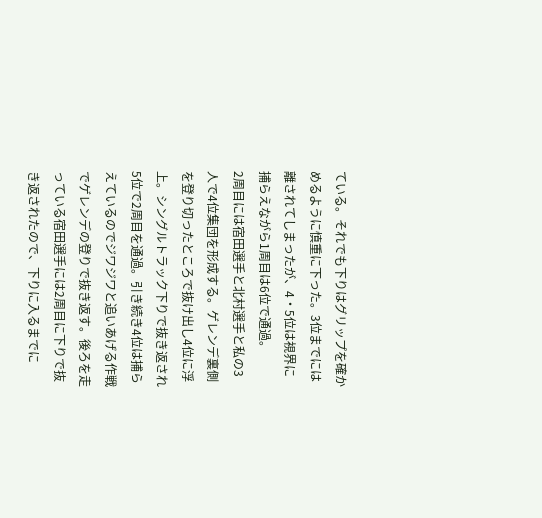ている。それでも下りはグリップを確かめるように慎重に下った。3位までには離されてしまったが、4・5位は視界に捕らえながら1周目は6位で通過。
2周目には宿田選手と北村選手と私の3人で4位集団を形成する。ゲレンデ裏側を登り切ったところで抜け出し4位に浮上。シングルトラック下りで抜き返され5位で2周目を通過。引き続き4位は捕らえているのでジワジワと追いあげる作戦でゲレンデの登りで抜き返す。後ろを走っている宿田選手には2周目に下りで抜き返されたので、下りに入るまでに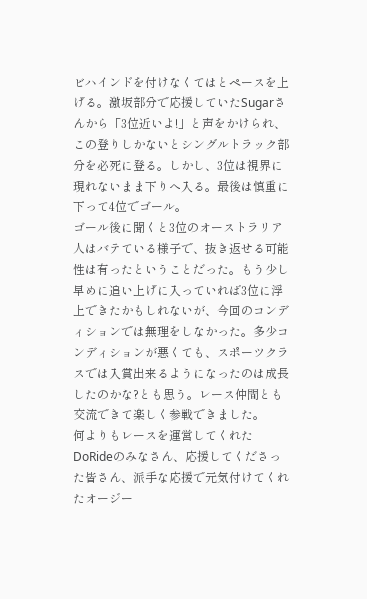ビハインドを付けなくてはとペースを上げる。激坂部分で応援していたSugarさんから「3位近いよ!」と声をかけられ、この登りしかないとシングルトラック部分を必死に登る。しかし、3位は視界に現れないまま下りへ入る。最後は慎重に下って4位でゴール。
ゴール後に聞くと3位のオーストラリア人はバテている様子で、抜き返せる可能性は有ったということだった。もう少し早めに追い上げに入っていれば3位に浮上できたかもしれないが、今回のコンディションでは無理をしなかった。多少コンディションが悪くても、スポーツクラスでは入賞出来るようになったのは成長したのかな?とも思う。レース仲間とも交流できて楽しく参戦できました。
何よりもレースを運営してくれたDoRideのみなさん、応援してくださった皆さん、派手な応援で元気付けてくれたオージー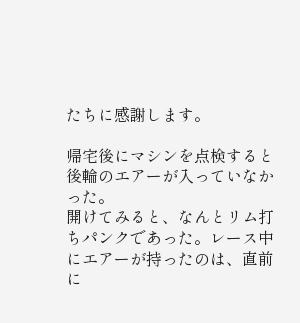たちに感謝します。

帰宅後にマシンを点検すると後輪のエアーが入っていなかった。
開けてみると、なんとリム打ちパンクであった。レース中にエアーが持ったのは、直前に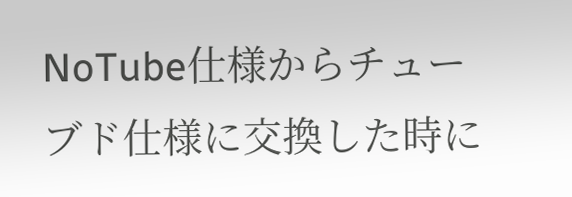NoTube仕様からチューブド仕様に交換した時に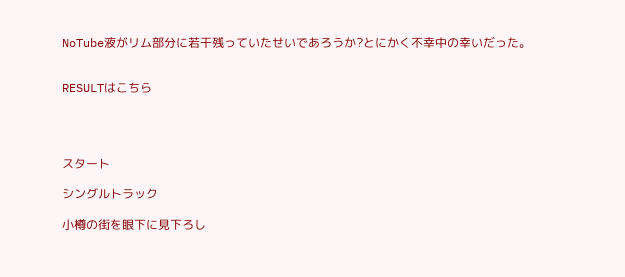NoTube液がリム部分に若干残っていたせいであろうか?とにかく不幸中の幸いだった。


RESULTはこちら




スタート

シングルトラック

小樽の街を眼下に見下ろし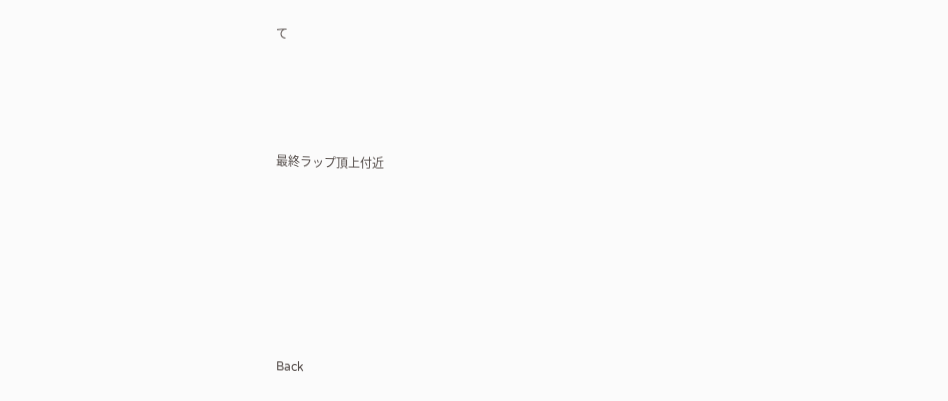て




最終ラップ頂上付近







Back